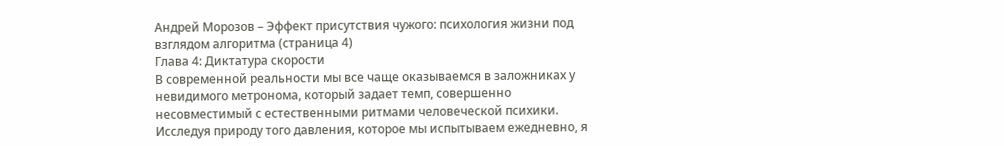Андрей Морозов – Эффект присутствия чужого: психология жизни под взглядом алгоритма (страница 4)
Глава 4: Диктатура скорости
В современной реальности мы все чаще оказываемся в заложниках у невидимого метронома, который задает темп, совершенно несовместимый с естественными ритмами человеческой психики. Исследуя природу того давления, которое мы испытываем ежедневно, я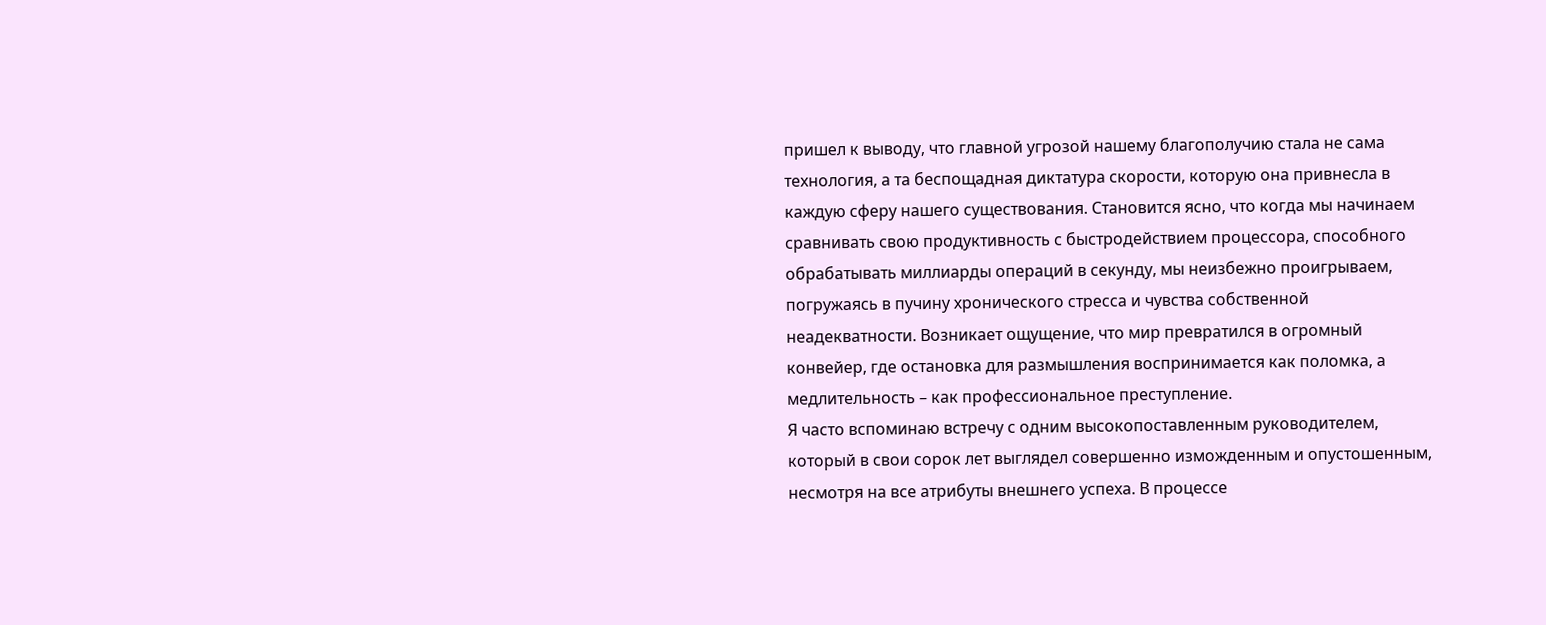пришел к выводу, что главной угрозой нашему благополучию стала не сама технология, а та беспощадная диктатура скорости, которую она привнесла в каждую сферу нашего существования. Становится ясно, что когда мы начинаем сравнивать свою продуктивность с быстродействием процессора, способного обрабатывать миллиарды операций в секунду, мы неизбежно проигрываем, погружаясь в пучину хронического стресса и чувства собственной неадекватности. Возникает ощущение, что мир превратился в огромный конвейер, где остановка для размышления воспринимается как поломка, а медлительность – как профессиональное преступление.
Я часто вспоминаю встречу с одним высокопоставленным руководителем, который в свои сорок лет выглядел совершенно изможденным и опустошенным, несмотря на все атрибуты внешнего успеха. В процессе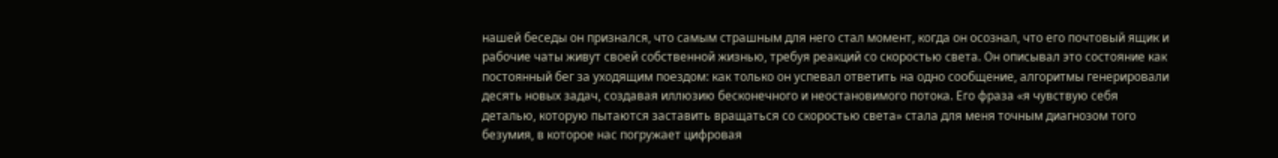нашей беседы он признался, что самым страшным для него стал момент, когда он осознал, что его почтовый ящик и рабочие чаты живут своей собственной жизнью, требуя реакций со скоростью света. Он описывал это состояние как постоянный бег за уходящим поездом: как только он успевал ответить на одно сообщение, алгоритмы генерировали десять новых задач, создавая иллюзию бесконечного и неостановимого потока. Его фраза «я чувствую себя деталью, которую пытаются заставить вращаться со скоростью света» стала для меня точным диагнозом того безумия, в которое нас погружает цифровая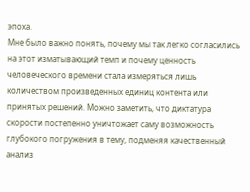эпоха.
Мне было важно понять, почему мы так легко согласились на этот изматывающий темп и почему ценность человеческого времени стала измеряться лишь количеством произведенных единиц контента или принятых решений. Можно заметить, что диктатура скорости постепенно уничтожает саму возможность глубокого погружения в тему, подменяя качественный анализ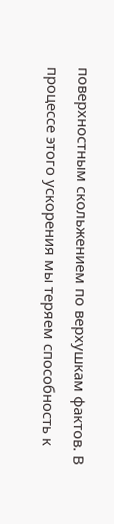поверхностным скольжением по верхушкам фактов. В процессе этого ускорения мы теряем способность к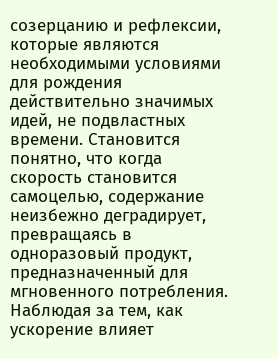созерцанию и рефлексии, которые являются необходимыми условиями для рождения действительно значимых идей, не подвластных времени. Становится понятно, что когда скорость становится самоцелью, содержание неизбежно деградирует, превращаясь в одноразовый продукт, предназначенный для мгновенного потребления.
Наблюдая за тем, как ускорение влияет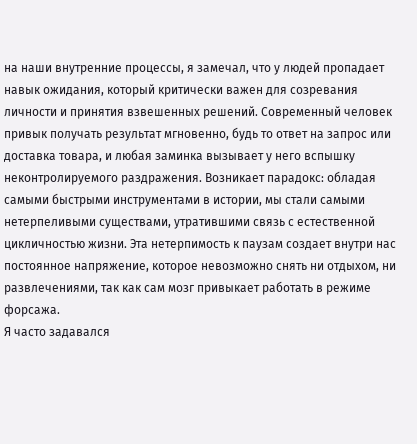на наши внутренние процессы, я замечал, что у людей пропадает навык ожидания, который критически важен для созревания личности и принятия взвешенных решений. Современный человек привык получать результат мгновенно, будь то ответ на запрос или доставка товара, и любая заминка вызывает у него вспышку неконтролируемого раздражения. Возникает парадокс: обладая самыми быстрыми инструментами в истории, мы стали самыми нетерпеливыми существами, утратившими связь с естественной цикличностью жизни. Эта нетерпимость к паузам создает внутри нас постоянное напряжение, которое невозможно снять ни отдыхом, ни развлечениями, так как сам мозг привыкает работать в режиме форсажа.
Я часто задавался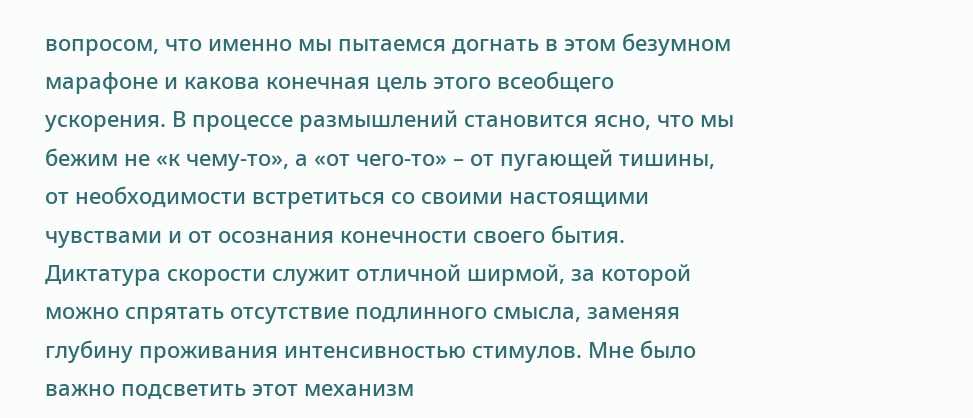вопросом, что именно мы пытаемся догнать в этом безумном марафоне и какова конечная цель этого всеобщего ускорения. В процессе размышлений становится ясно, что мы бежим не «к чему-то», а «от чего-то» – от пугающей тишины, от необходимости встретиться со своими настоящими чувствами и от осознания конечности своего бытия. Диктатура скорости служит отличной ширмой, за которой можно спрятать отсутствие подлинного смысла, заменяя глубину проживания интенсивностью стимулов. Мне было важно подсветить этот механизм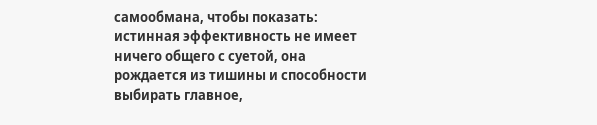самообмана, чтобы показать: истинная эффективность не имеет ничего общего с суетой, она рождается из тишины и способности выбирать главное,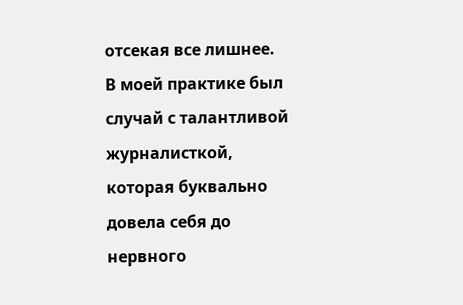отсекая все лишнее.
В моей практике был случай с талантливой журналисткой, которая буквально довела себя до нервного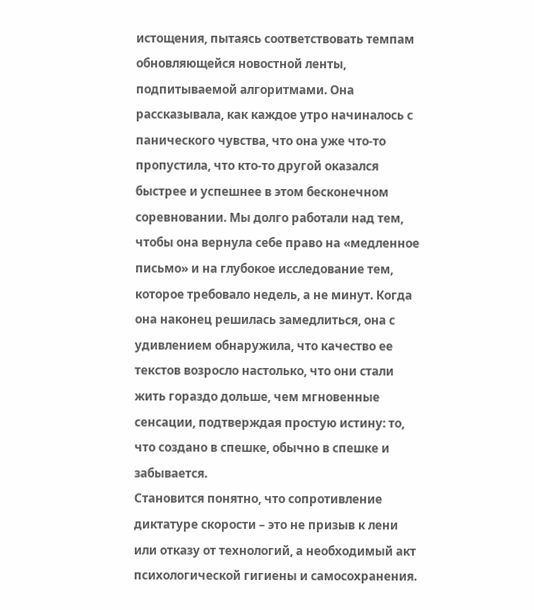истощения, пытаясь соответствовать темпам обновляющейся новостной ленты, подпитываемой алгоритмами. Она рассказывала, как каждое утро начиналось с панического чувства, что она уже что-то пропустила, что кто-то другой оказался быстрее и успешнее в этом бесконечном соревновании. Мы долго работали над тем, чтобы она вернула себе право на «медленное письмо» и на глубокое исследование тем, которое требовало недель, а не минут. Когда она наконец решилась замедлиться, она с удивлением обнаружила, что качество ее текстов возросло настолько, что они стали жить гораздо дольше, чем мгновенные сенсации, подтверждая простую истину: то, что создано в спешке, обычно в спешке и забывается.
Становится понятно, что сопротивление диктатуре скорости – это не призыв к лени или отказу от технологий, а необходимый акт психологической гигиены и самосохранения.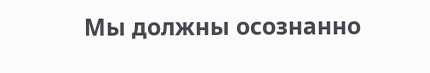Мы должны осознанно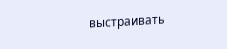выстраивать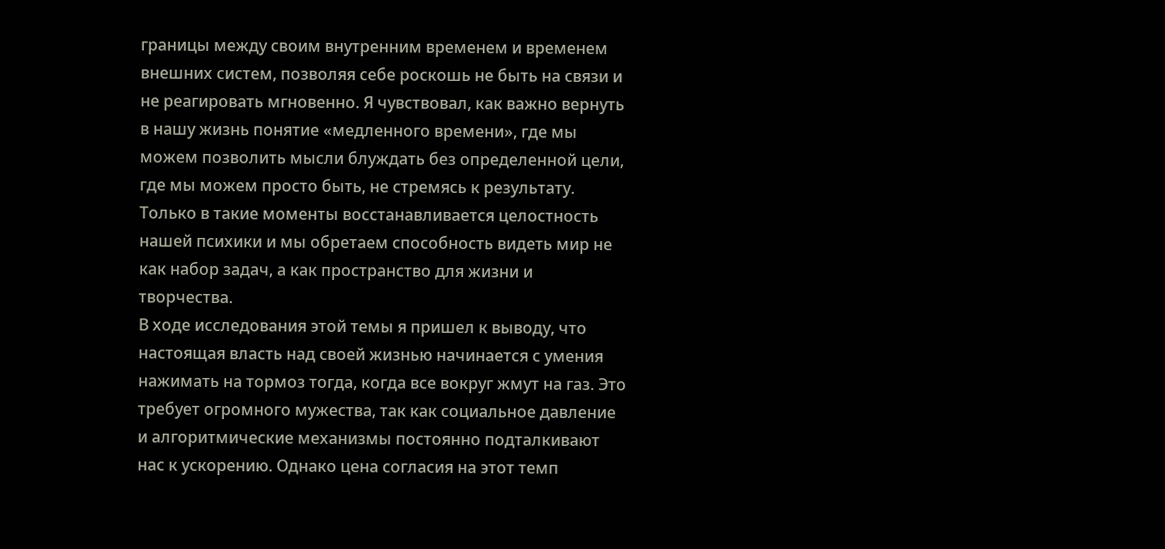границы между своим внутренним временем и временем внешних систем, позволяя себе роскошь не быть на связи и не реагировать мгновенно. Я чувствовал, как важно вернуть в нашу жизнь понятие «медленного времени», где мы можем позволить мысли блуждать без определенной цели, где мы можем просто быть, не стремясь к результату. Только в такие моменты восстанавливается целостность нашей психики и мы обретаем способность видеть мир не как набор задач, а как пространство для жизни и творчества.
В ходе исследования этой темы я пришел к выводу, что настоящая власть над своей жизнью начинается с умения нажимать на тормоз тогда, когда все вокруг жмут на газ. Это требует огромного мужества, так как социальное давление и алгоритмические механизмы постоянно подталкивают нас к ускорению. Однако цена согласия на этот темп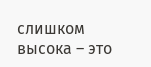слишком высока – это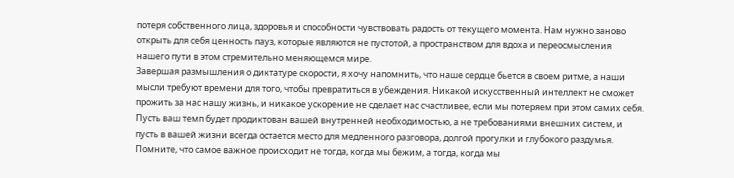потеря собственного лица, здоровья и способности чувствовать радость от текущего момента. Нам нужно заново открыть для себя ценность пауз, которые являются не пустотой, а пространством для вдоха и переосмысления нашего пути в этом стремительно меняющемся мире.
Завершая размышления о диктатуре скорости, я хочу напомнить, что наше сердце бьется в своем ритме, а наши мысли требуют времени для того, чтобы превратиться в убеждения. Никакой искусственный интеллект не сможет прожить за нас нашу жизнь, и никакое ускорение не сделает нас счастливее, если мы потеряем при этом самих себя. Пусть ваш темп будет продиктован вашей внутренней необходимостью, а не требованиями внешних систем, и пусть в вашей жизни всегда остается место для медленного разговора, долгой прогулки и глубокого раздумья. Помните, что самое важное происходит не тогда, когда мы бежим, а тогда, когда мы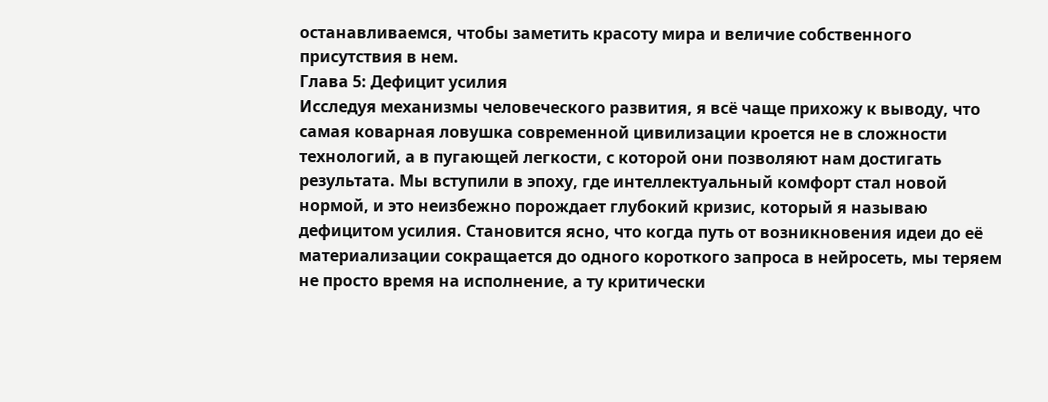останавливаемся, чтобы заметить красоту мира и величие собственного присутствия в нем.
Глава 5: Дефицит усилия
Исследуя механизмы человеческого развития, я всё чаще прихожу к выводу, что самая коварная ловушка современной цивилизации кроется не в сложности технологий, а в пугающей легкости, с которой они позволяют нам достигать результата. Мы вступили в эпоху, где интеллектуальный комфорт стал новой нормой, и это неизбежно порождает глубокий кризис, который я называю дефицитом усилия. Становится ясно, что когда путь от возникновения идеи до её материализации сокращается до одного короткого запроса в нейросеть, мы теряем не просто время на исполнение, а ту критически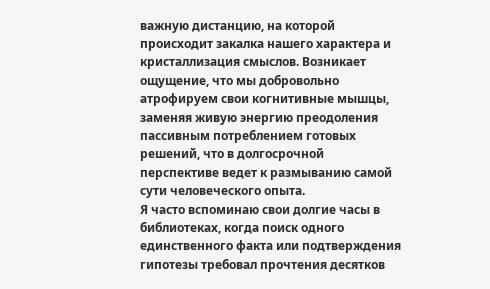важную дистанцию, на которой происходит закалка нашего характера и кристаллизация смыслов. Возникает ощущение, что мы добровольно атрофируем свои когнитивные мышцы, заменяя живую энергию преодоления пассивным потреблением готовых решений, что в долгосрочной перспективе ведет к размыванию самой сути человеческого опыта.
Я часто вспоминаю свои долгие часы в библиотеках, когда поиск одного единственного факта или подтверждения гипотезы требовал прочтения десятков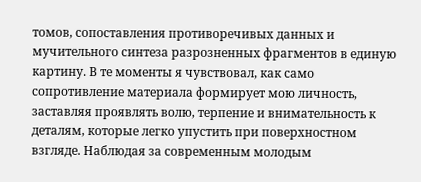томов, сопоставления противоречивых данных и мучительного синтеза разрозненных фрагментов в единую картину. В те моменты я чувствовал, как само сопротивление материала формирует мою личность, заставляя проявлять волю, терпение и внимательность к деталям, которые легко упустить при поверхностном взгляде. Наблюдая за современным молодым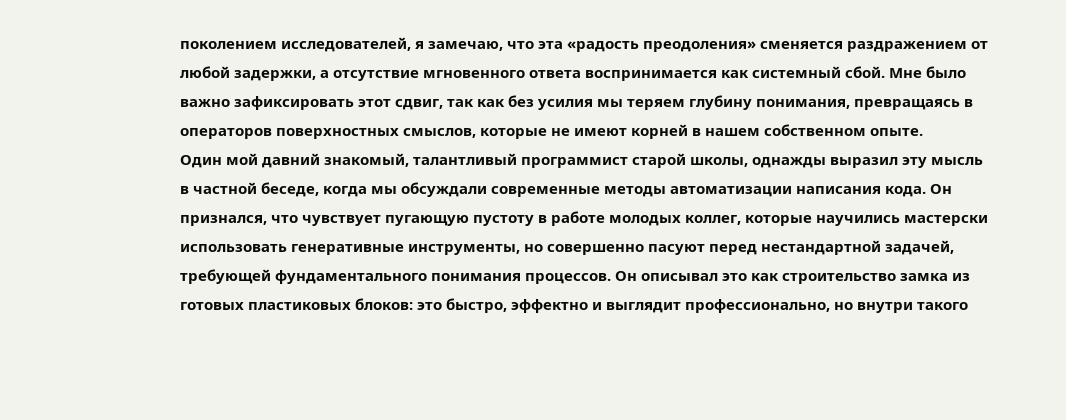поколением исследователей, я замечаю, что эта «радость преодоления» сменяется раздражением от любой задержки, а отсутствие мгновенного ответа воспринимается как системный сбой. Мне было важно зафиксировать этот сдвиг, так как без усилия мы теряем глубину понимания, превращаясь в операторов поверхностных смыслов, которые не имеют корней в нашем собственном опыте.
Один мой давний знакомый, талантливый программист старой школы, однажды выразил эту мысль в частной беседе, когда мы обсуждали современные методы автоматизации написания кода. Он признался, что чувствует пугающую пустоту в работе молодых коллег, которые научились мастерски использовать генеративные инструменты, но совершенно пасуют перед нестандартной задачей, требующей фундаментального понимания процессов. Он описывал это как строительство замка из готовых пластиковых блоков: это быстро, эффектно и выглядит профессионально, но внутри такого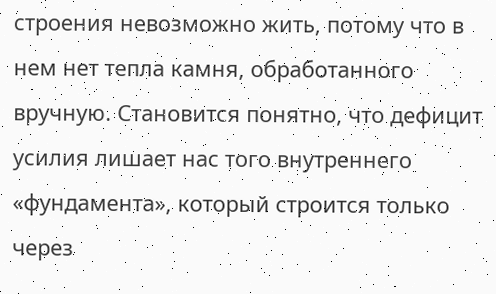строения невозможно жить, потому что в нем нет тепла камня, обработанного вручную. Становится понятно, что дефицит усилия лишает нас того внутреннего «фундамента», который строится только через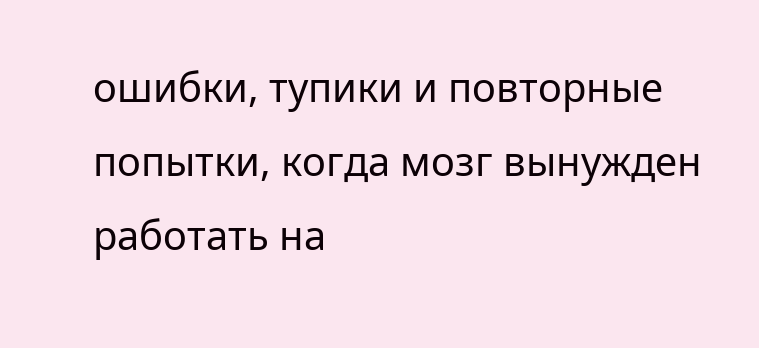ошибки, тупики и повторные попытки, когда мозг вынужден работать на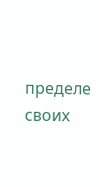пределе своих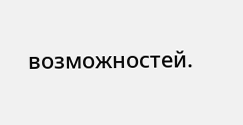возможностей.